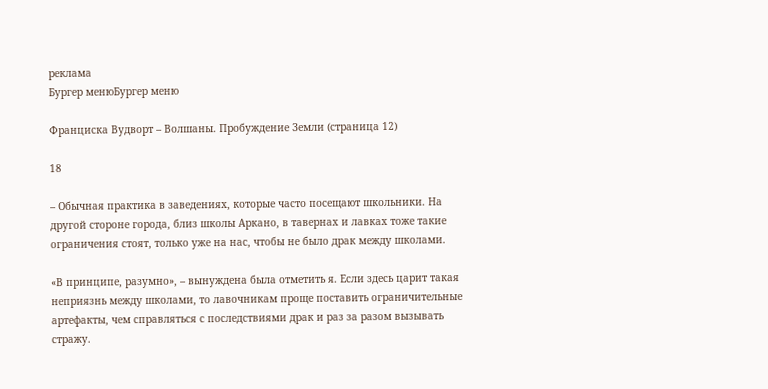реклама
Бургер менюБургер меню

Франциска Вудворт – Волшаны. Пробуждение Земли (страница 12)

18

– Обычная практика в заведениях, которые часто посещают школьники. На другой стороне города, близ школы Аркано, в тавернах и лавках тоже такие ограничения стоят, только уже на нас, чтобы не было драк между школами.

«В принципе, разумно», – вынуждена была отметить я. Если здесь царит такая неприязнь между школами, то лавочникам проще поставить ограничительные артефакты, чем справляться с последствиями драк и раз за разом вызывать стражу.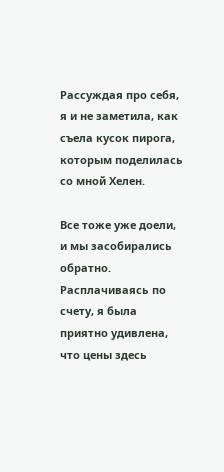Рассуждая про себя, я и не заметила, как съела кусок пирога, которым поделилась со мной Хелен.

Все тоже уже доели, и мы засобирались обратно. Расплачиваясь по счету, я была приятно удивлена, что цены здесь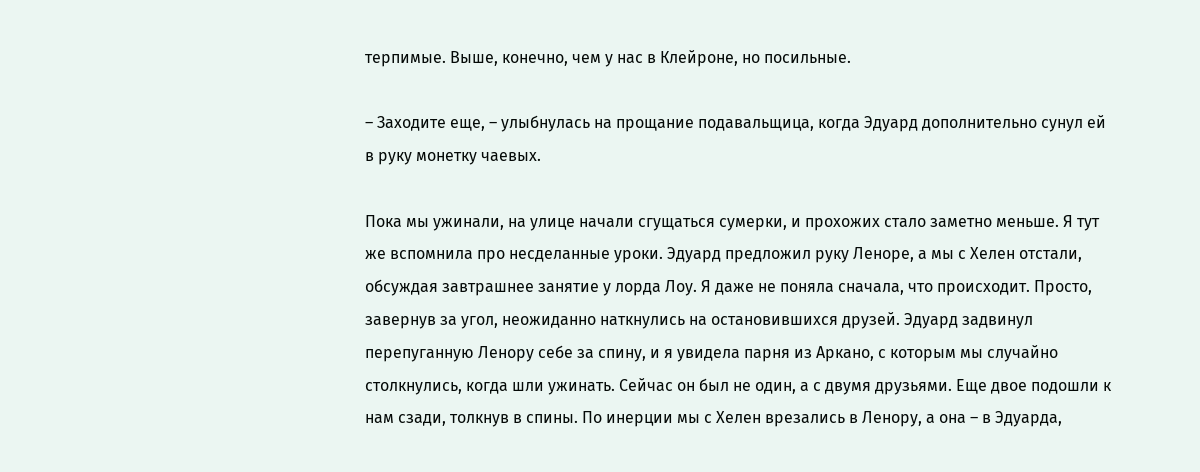терпимые. Выше, конечно, чем у нас в Клейроне, но посильные.

– Заходите еще, – улыбнулась на прощание подавальщица, когда Эдуард дополнительно сунул ей в руку монетку чаевых.

Пока мы ужинали, на улице начали сгущаться сумерки, и прохожих стало заметно меньше. Я тут же вспомнила про несделанные уроки. Эдуард предложил руку Леноре, а мы с Хелен отстали, обсуждая завтрашнее занятие у лорда Лоу. Я даже не поняла сначала, что происходит. Просто, завернув за угол, неожиданно наткнулись на остановившихся друзей. Эдуард задвинул перепуганную Ленору себе за спину, и я увидела парня из Аркано, с которым мы случайно столкнулись, когда шли ужинать. Сейчас он был не один, а с двумя друзьями. Еще двое подошли к нам сзади, толкнув в спины. По инерции мы с Хелен врезались в Ленору, а она – в Эдуарда,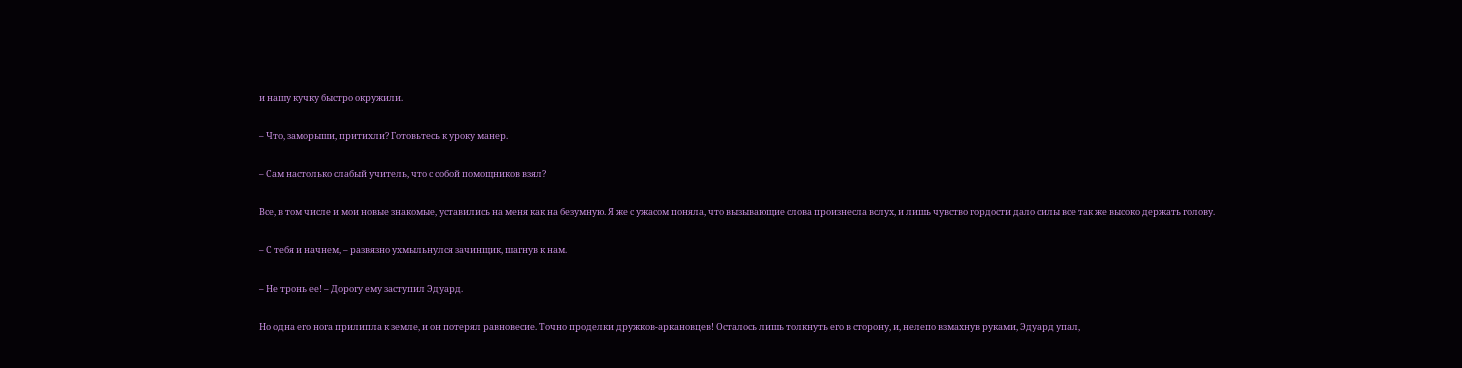и нашу кучку быстро окружили.

– Что, заморыши, притихли? Готовьтесь к уроку манер.

– Сам настолько слабый учитель, что с собой помощников взял?

Все, в том числе и мои новые знакомые, уставились на меня как на безумную. Я же с ужасом поняла, что вызывающие слова произнесла вслух, и лишь чувство гордости дало силы все так же высоко держать голову.

– С тебя и начнем, – развязно ухмыльнулся зачинщик, шагнув к нам.

– Не тронь ее! – Дорогу ему заступил Эдуард.

Но одна его нога прилипла к земле, и он потерял равновесие. Точно проделки дружков-аркановцев! Осталось лишь толкнуть его в сторону, и, нелепо взмахнув руками, Эдуард упал,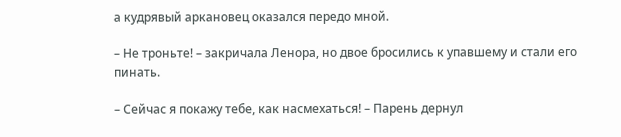а кудрявый аркановец оказался передо мной.

– Не троньте! – закричала Ленора, но двое бросились к упавшему и стали его пинать.

– Сейчас я покажу тебе, как насмехаться! – Парень дернул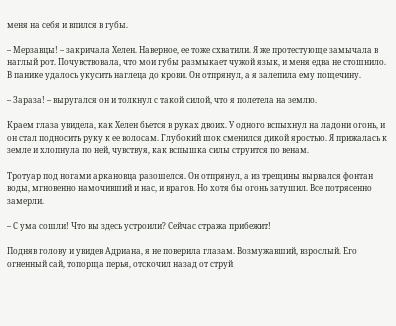меня на себя и впился в губы.

– Мерзавцы! – закричала Хелен. Наверное, ее тоже схватили. Я же протестующе замычала в наглый рот. Почувствовала, что мои губы размыкает чужой язык, и меня едва не стошнило. В панике удалось укусить наглеца до крови. Он отпрянул, а я залепила ему пощечину.

– Зараза! – выругался он и толкнул с такой силой, что я полетела на землю.

Краем глаза увидела, как Хелен бьется в руках двоих. У одного вспыхнул на ладони огонь, и он стал подносить руку к ее волосам. Глубокий шок сменился дикой яростью. Я прижалась к земле и хлопнула по ней, чувствуя, как вспышка силы струится по венам.

Тротуар под ногами аркановца разошелся. Он отпрянул, а из трещины вырвался фонтан воды, мгновенно намочивший и нас, и врагов. Но хотя бы огонь затушил. Все потрясенно замерли.

– С ума сошли! Что вы здесь устроили? Сейчас стража прибежит!

Подняв голову и увидев Адриана, я не поверила глазам. Возмужавший, взрослый. Его огненный сай, топорща перья, отскочил назад от струй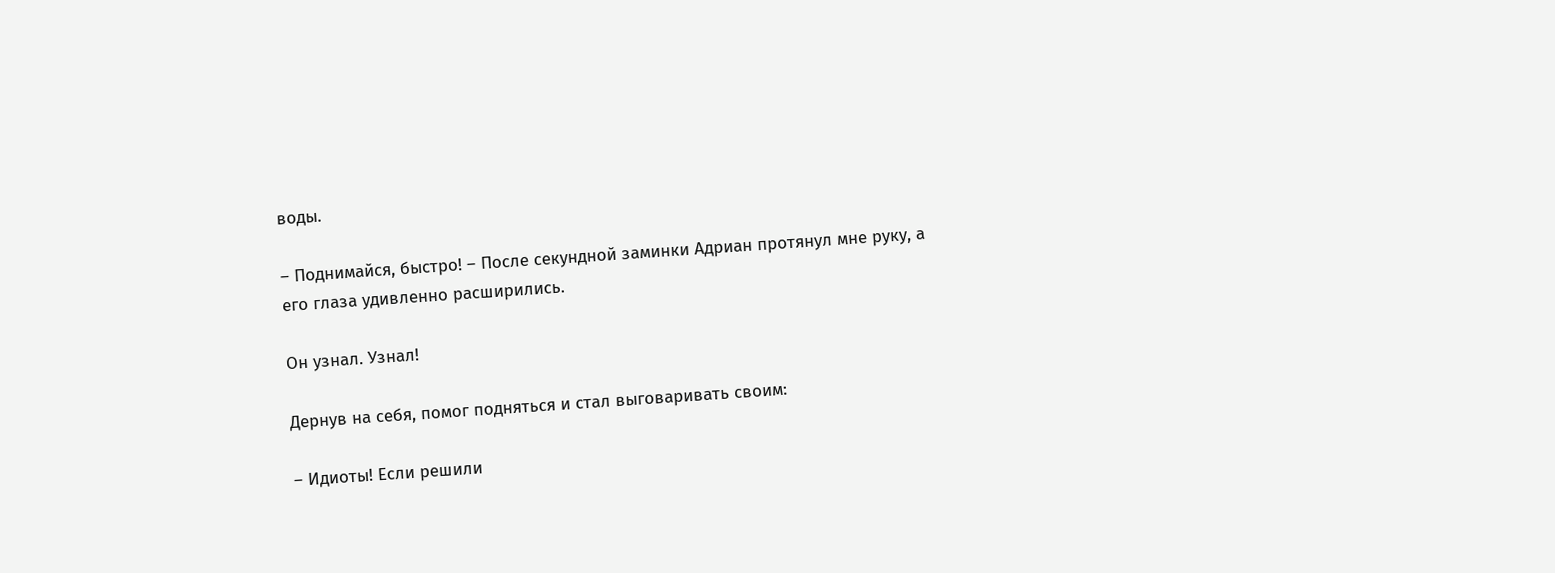воды.

– Поднимайся, быстро! – После секундной заминки Адриан протянул мне руку, а его глаза удивленно расширились.

Он узнал. Узнал!

Дернув на себя, помог подняться и стал выговаривать своим:

– Идиоты! Если решили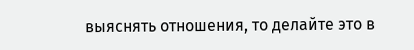выяснять отношения, то делайте это в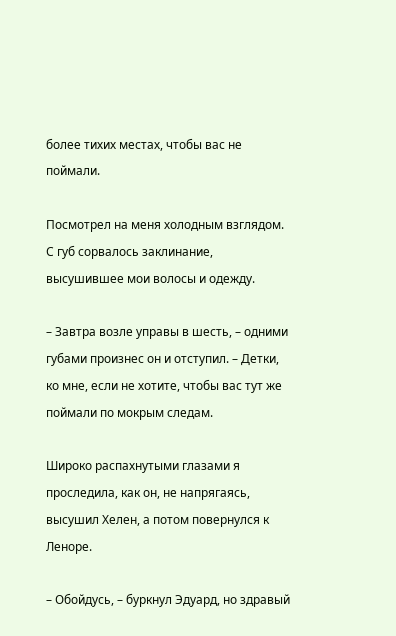более тихих местах, чтобы вас не поймали.

Посмотрел на меня холодным взглядом. С губ сорвалось заклинание, высушившее мои волосы и одежду.

– Завтра возле управы в шесть, – одними губами произнес он и отступил. – Детки, ко мне, если не хотите, чтобы вас тут же поймали по мокрым следам.

Широко распахнутыми глазами я проследила, как он, не напрягаясь, высушил Хелен, а потом повернулся к Леноре.

– Обойдусь, – буркнул Эдуард, но здравый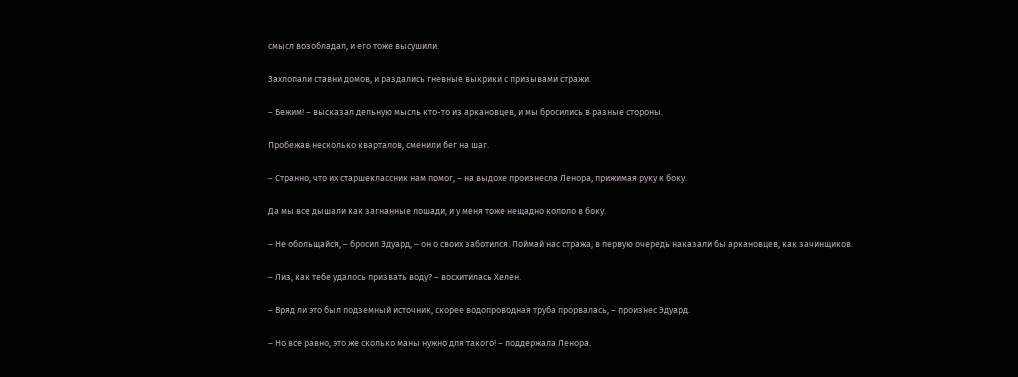смысл возобладал, и его тоже высушили.

Захлопали ставни домов, и раздались гневные выкрики с призывами стражи.

– Бежим! – высказал дельную мысль кто-то из аркановцев, и мы бросились в разные стороны.

Пробежав несколько кварталов, сменили бег на шаг.

– Странно, что их старшеклассник нам помог, – на выдохе произнесла Ленора, прижимая руку к боку.

Да мы все дышали как загнанные лошади, и у меня тоже нещадно кололо в боку.

– Не обольщайся, – бросил Эдуард, – он о своих заботился. Поймай нас стража, в первую очередь наказали бы аркановцев, как зачинщиков.

– Лиз, как тебе удалось призвать воду? – восхитилась Хелен.

– Вряд ли это был подземный источник, скорее водопроводная труба прорвалась, – произнес Эдуард.

– Но все равно, это же сколько маны нужно для такого! – поддержала Ленора.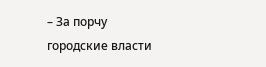– За порчу городские власти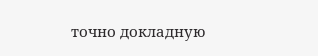точно докладную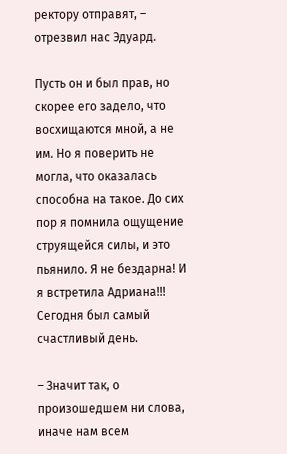ректору отправят, – отрезвил нас Эдуард.

Пусть он и был прав, но скорее его задело, что восхищаются мной, а не им. Но я поверить не могла, что оказалась способна на такое. До сих пор я помнила ощущение струящейся силы, и это пьянило. Я не бездарна! И я встретила Адриана!!! Сегодня был самый счастливый день.

– Значит так, о произошедшем ни слова, иначе нам всем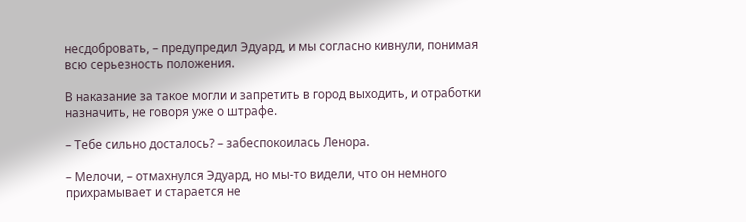несдобровать, – предупредил Эдуард, и мы согласно кивнули, понимая всю серьезность положения.

В наказание за такое могли и запретить в город выходить, и отработки назначить, не говоря уже о штрафе.

– Тебе сильно досталось? – забеспокоилась Ленора.

– Мелочи, – отмахнулся Эдуард, но мы-то видели, что он немного прихрамывает и старается не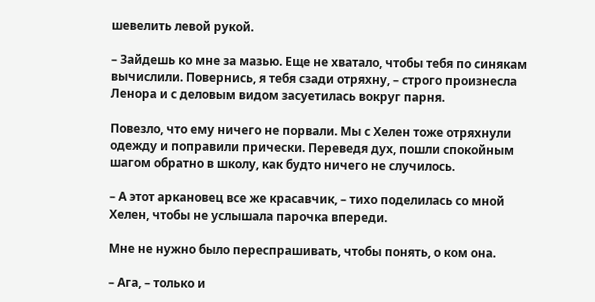шевелить левой рукой.

– Зайдешь ко мне за мазью. Еще не хватало, чтобы тебя по синякам вычислили. Повернись, я тебя сзади отряхну, – строго произнесла Ленора и с деловым видом засуетилась вокруг парня.

Повезло, что ему ничего не порвали. Мы с Хелен тоже отряхнули одежду и поправили прически. Переведя дух, пошли спокойным шагом обратно в школу, как будто ничего не случилось.

– А этот аркановец все же красавчик, – тихо поделилась со мной Хелен, чтобы не услышала парочка впереди.

Мне не нужно было переспрашивать, чтобы понять, о ком она.

– Ага, – только и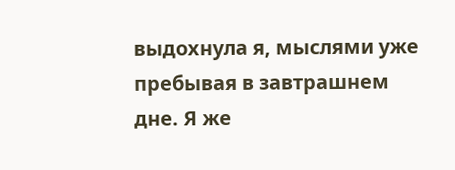выдохнула я, мыслями уже пребывая в завтрашнем дне. Я же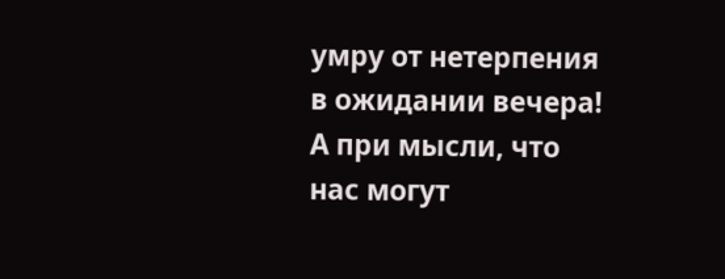умру от нетерпения в ожидании вечера! А при мысли, что нас могут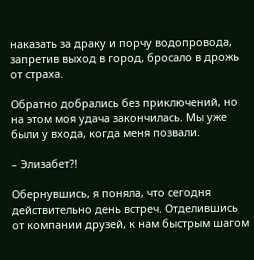наказать за драку и порчу водопровода, запретив выход в город, бросало в дрожь от страха.

Обратно добрались без приключений, но на этом моя удача закончилась. Мы уже были у входа, когда меня позвали.

– Элизабет?!

Обернувшись, я поняла, что сегодня действительно день встреч. Отделившись от компании друзей, к нам быстрым шагом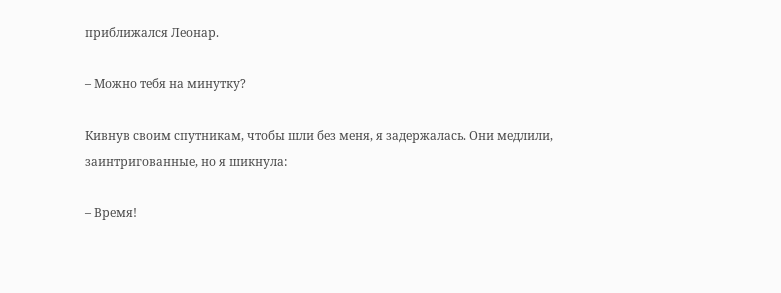приближался Леонар.

– Можно тебя на минутку?

Кивнув своим спутникам, чтобы шли без меня, я задержалась. Они медлили, заинтригованные, но я шикнула:

– Время!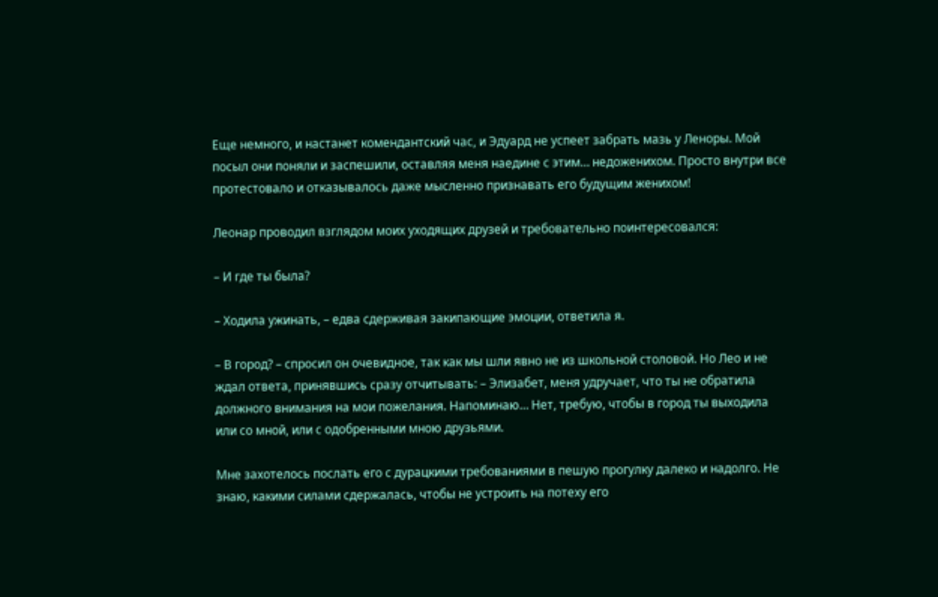Еще немного, и настанет комендантский час, и Эдуард не успеет забрать мазь у Леноры. Мой посыл они поняли и заспешили, оставляя меня наедине с этим… недоженихом. Просто внутри все протестовало и отказывалось даже мысленно признавать его будущим женихом!

Леонар проводил взглядом моих уходящих друзей и требовательно поинтересовался:

– И где ты была?

– Ходила ужинать, – едва сдерживая закипающие эмоции, ответила я.

– В город? – спросил он очевидное, так как мы шли явно не из школьной столовой. Но Лео и не ждал ответа, принявшись сразу отчитывать: – Элизабет, меня удручает, что ты не обратила должного внимания на мои пожелания. Напоминаю… Нет, требую, чтобы в город ты выходила или со мной, или с одобренными мною друзьями.

Мне захотелось послать его с дурацкими требованиями в пешую прогулку далеко и надолго. Не знаю, какими силами сдержалась, чтобы не устроить на потеху его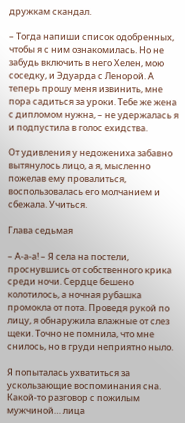дружкам скандал.

– Тогда напиши список одобренных, чтобы я с ним ознакомилась. Но не забудь включить в него Хелен, мою соседку, и Эдуарда с Ленорой. А теперь прошу меня извинить, мне пора садиться за уроки. Тебе же жена с дипломом нужна, – не удержалась я и подпустила в голос ехидства.

От удивления у недожениха забавно вытянулось лицо, а я, мысленно пожелав ему провалиться, воспользовалась его молчанием и сбежала. Учиться.

Глава седьмая

– А-а-а! – Я села на постели, проснувшись от собственного крика среди ночи. Сердце бешено колотилось, а ночная рубашка промокла от пота. Проведя рукой по лицу, я обнаружила влажные от слез щеки. Точно не помнила, что мне снилось, но в груди неприятно ныло.

Я попыталась ухватиться за ускользающие воспоминания сна. Какой-то разговор с пожилым мужчиной… лица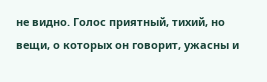не видно. Голос приятный, тихий, но вещи, о которых он говорит, ужасны и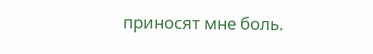приносят мне боль.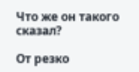Что же он такого сказал?

От резко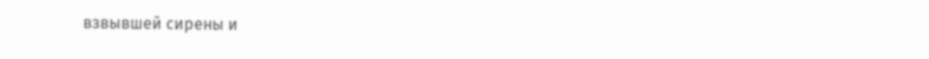взвывшей сирены и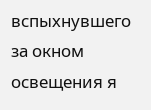вспыхнувшего за окном освещения я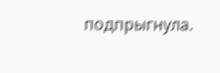подпрыгнула.